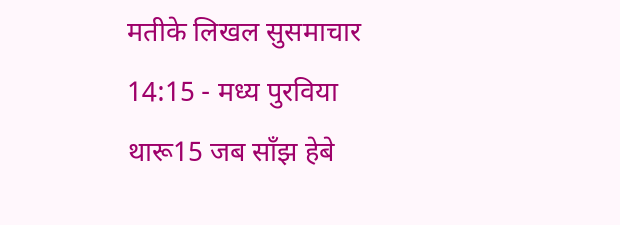मतीके लिखल सुसमाचार 14:15 - मध्य पुरविया थारू15 जब साँझ हेबे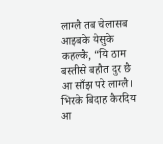लाग्लै तब चेलासब आइबके येसुके कहल्कै, “यि ठाम बस्तीसे बहौत दुर छै आ साँझ परे लाग्लै। भिरके बिदाह कैरदिय आ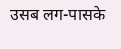उसब लग-पासके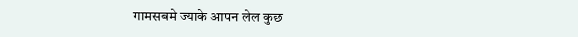गामसबमे ज्याके आपन लेल कुछ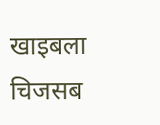खाइबला चिजसब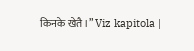किनके खेतै।” Viz kapitola |